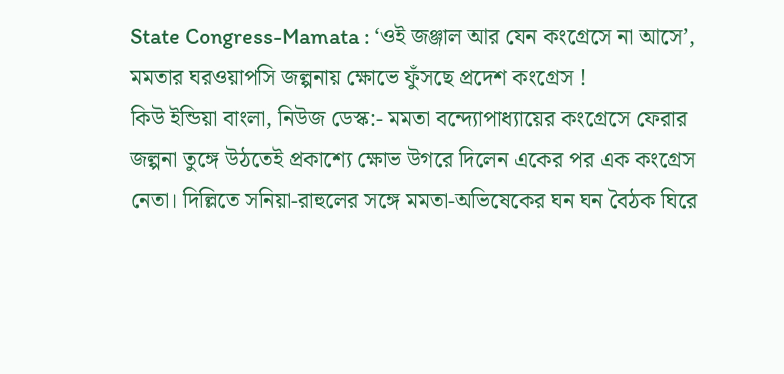State Congress-Mamata : ‘ওই জঞ্জাল আর যেন কংগ্রেসে না আসে’, মমতার ঘরওয়াপসি জল্পনায় ক্ষোভে ফুঁসছে প্রদেশ কংগ্রেস !
কিউ ইন্ডিয়া বাংলা, নিউজ ডেস্ক:- মমতা বন্দ্যোপাধ্যায়ের কংগ্রেসে ফেরার জল্পনা তুঙ্গে উঠতেই প্রকাশ্যে ক্ষোভ উগরে দিলেন একের পর এক কংগ্রেস নেতা। দিল্লিতে সনিয়া-রাহুলের সঙ্গে মমতা-অভিষেকের ঘন ঘন বৈঠক ঘিরে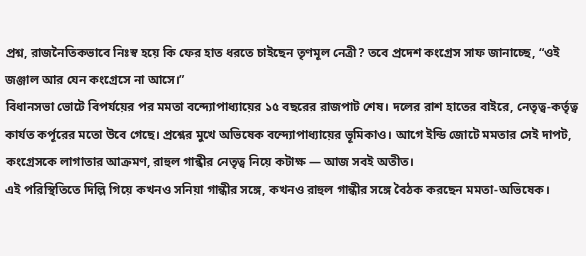প্রশ্ন, রাজনৈতিকভাবে নিঃস্ব হয়ে কি ফের হাত ধরতে চাইছেন তৃণমূল নেত্রী? তবে প্রদেশ কংগ্রেস সাফ জানাচ্ছে, “ওই জঞ্জাল আর যেন কংগ্রেসে না আসে।”
বিধানসভা ভোটে বিপর্যয়ের পর মমতা বন্দ্যোপাধ্যায়ের ১৫ বছরের রাজপাট শেষ। দলের রাশ হাতের বাইরে, নেতৃত্ব-কর্তৃত্ব কার্যত কর্পূরের মতো উবে গেছে। প্রশ্নের মুখে অভিষেক বন্দ্যোপাধ্যায়ের ভূমিকাও। আগে ইন্ডি জোটে মমতার সেই দাপট, কংগ্রেসকে লাগাতার আক্রমণ, রাহুল গান্ধীর নেতৃত্ব নিয়ে কটাক্ষ — আজ সবই অতীত।
এই পরিস্থিতিতে দিল্লি গিয়ে কখনও সনিয়া গান্ধীর সঙ্গে, কখনও রাহুল গান্ধীর সঙ্গে বৈঠক করছেন মমতা-অভিষেক।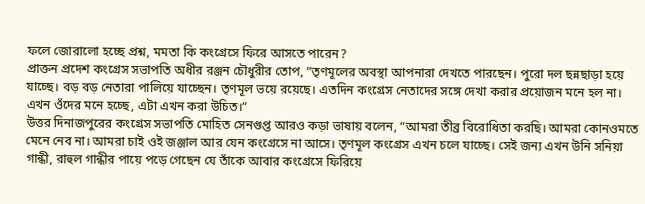ফলে জোরালো হচ্ছে প্রশ্ন, মমতা কি কংগ্রেসে ফিরে আসতে পারেন?
প্রাক্তন প্রদেশ কংগ্রেস সভাপতি অধীর রঞ্জন চৌধুরীর তোপ, “তৃণমূলের অবস্থা আপনারা দেখতে পারছেন। পুরো দল ছন্নছাড়া হয়ে যাচ্ছে। বড় বড় নেতারা পালিয়ে যাচ্ছেন। তৃণমূল ভয়ে রয়েছে। এতদিন কংগ্রেস নেতাদের সঙ্গে দেখা করার প্রয়োজন মনে হল না। এখন ওঁদের মনে হচ্ছে, এটা এখন করা উচিত।”
উত্তর দিনাজপুরের কংগ্রেস সভাপতি মোহিত সেনগুপ্ত আরও কড়া ভাষায় বলেন, “আমরা তীব্র বিরোধিতা করছি। আমরা কোনওমতে মেনে নেব না। আমরা চাই ওই জঞ্জাল আর যেন কংগ্রেসে না আসে। তৃণমূল কংগ্রেস এখন চলে যাচ্ছে। সেই জন্য এখন উনি সনিয়া গান্ধী, রাহুল গান্ধীর পায়ে পড়ে গেছেন যে তাঁকে আবার কংগ্রেসে ফিরিয়ে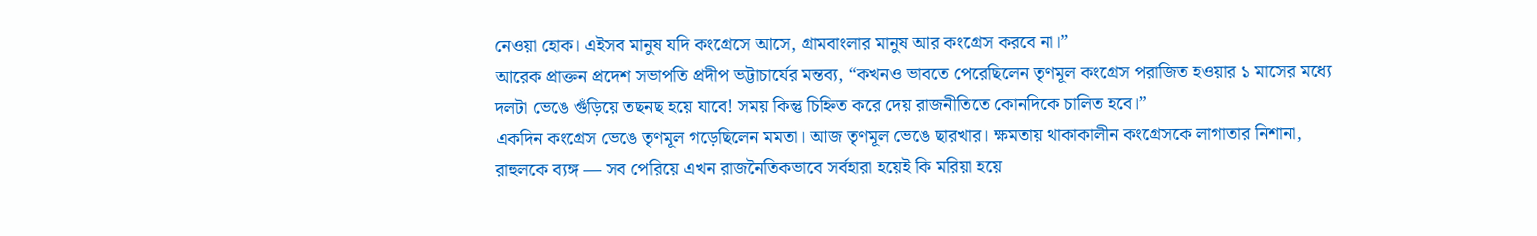নেওয়া হোক। এইসব মানুষ যদি কংগ্রেসে আসে, গ্রামবাংলার মানুষ আর কংগ্রেস করবে না।”
আরেক প্রাক্তন প্রদেশ সভাপতি প্রদীপ ভট্টাচার্যের মন্তব্য, “কখনও ভাবতে পেরেছিলেন তৃণমূল কংগ্রেস পরাজিত হওয়ার ১ মাসের মধ্যে দলটা ভেঙে গুঁড়িয়ে তছনছ হয়ে যাবে! সময় কিন্তু চিহ্নিত করে দেয় রাজনীতিতে কোনদিকে চালিত হবে।”
একদিন কংগ্রেস ভেঙে তৃণমূল গড়েছিলেন মমতা। আজ তৃণমূল ভেঙে ছারখার। ক্ষমতায় থাকাকালীন কংগ্রেসকে লাগাতার নিশানা, রাহুলকে ব্যঙ্গ — সব পেরিয়ে এখন রাজনৈতিকভাবে সর্বহারা হয়েই কি মরিয়া হয়ে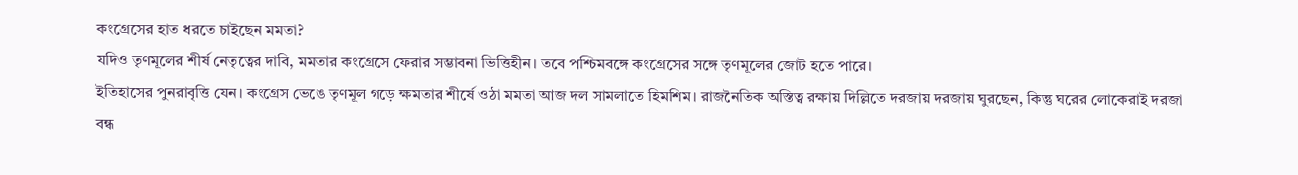কংগ্রেসের হাত ধরতে চাইছেন মমতা?
যদিও তৃণমূলের শীর্ষ নেতৃত্বের দাবি, মমতার কংগ্রেসে ফেরার সম্ভাবনা ভিত্তিহীন। তবে পশ্চিমবঙ্গে কংগ্রেসের সঙ্গে তৃণমূলের জোট হতে পারে।
ইতিহাসের পুনরাবৃত্তি যেন। কংগ্রেস ভেঙে তৃণমূল গড়ে ক্ষমতার শীর্ষে ওঠা মমতা আজ দল সামলাতে হিমশিম। রাজনৈতিক অস্তিত্ব রক্ষায় দিল্লিতে দরজায় দরজায় ঘুরছেন, কিন্তু ঘরের লোকেরাই দরজা বন্ধ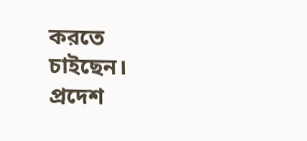করতে চাইছেন। প্রদেশ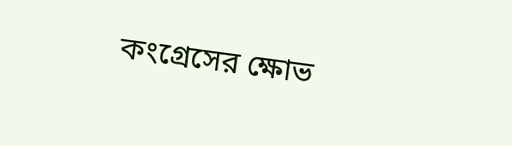কংগ্রেসের ক্ষোভ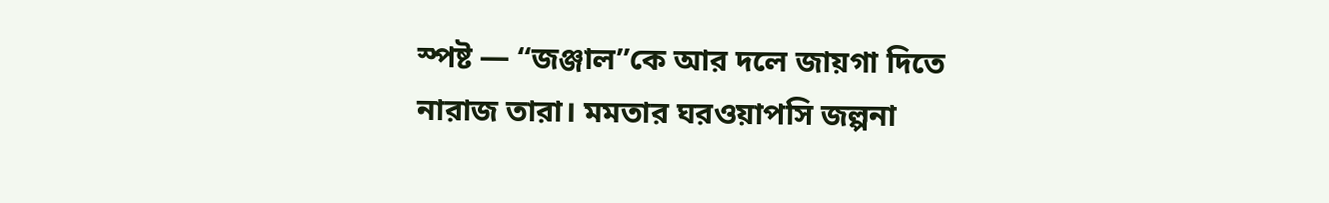স্পষ্ট — “জঞ্জাল”কে আর দলে জায়গা দিতে নারাজ তারা। মমতার ঘরওয়াপসি জল্পনা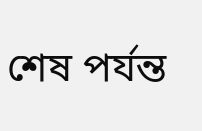শেষ পর্যন্ত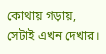কোথায় গড়ায়, সেটাই এখন দেখার।